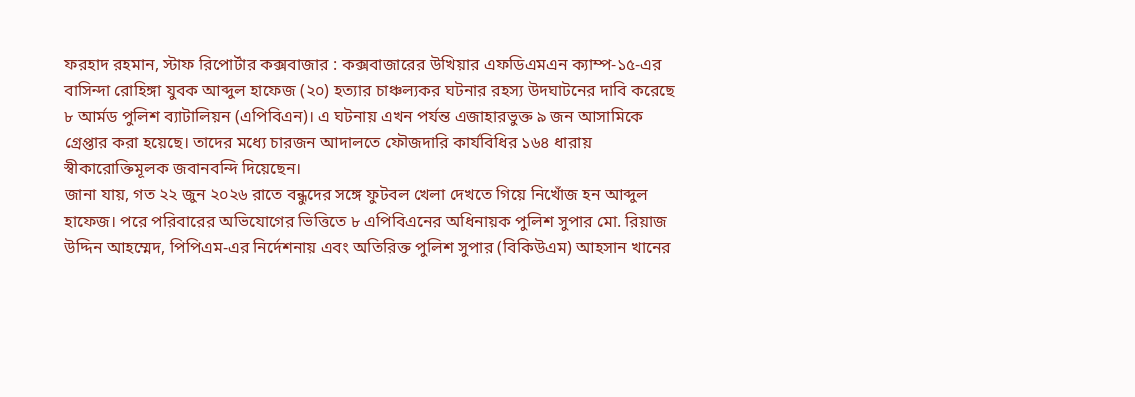ফরহাদ রহমান, স্টাফ রিপোর্টার কক্সবাজার : কক্সবাজারের উখিয়ার এফডিএমএন ক্যাম্প-১৫-এর বাসিন্দা রোহিঙ্গা যুবক আব্দুল হাফেজ (২০) হত্যার চাঞ্চল্যকর ঘটনার রহস্য উদঘাটনের দাবি করেছে ৮ আর্মড পুলিশ ব্যাটালিয়ন (এপিবিএন)। এ ঘটনায় এখন পর্যন্ত এজাহারভুক্ত ৯ জন আসামিকে গ্রেপ্তার করা হয়েছে। তাদের মধ্যে চারজন আদালতে ফৌজদারি কার্যবিধির ১৬৪ ধারায় স্বীকারোক্তিমূলক জবানবন্দি দিয়েছেন।
জানা যায়, গত ২২ জুন ২০২৬ রাতে বন্ধুদের সঙ্গে ফুটবল খেলা দেখতে গিয়ে নিখোঁজ হন আব্দুল হাফেজ। পরে পরিবারের অভিযোগের ভিত্তিতে ৮ এপিবিএনের অধিনায়ক পুলিশ সুপার মো. রিয়াজ উদ্দিন আহম্মেদ, পিপিএম-এর নির্দেশনায় এবং অতিরিক্ত পুলিশ সুপার (বিকিউএম) আহসান খানের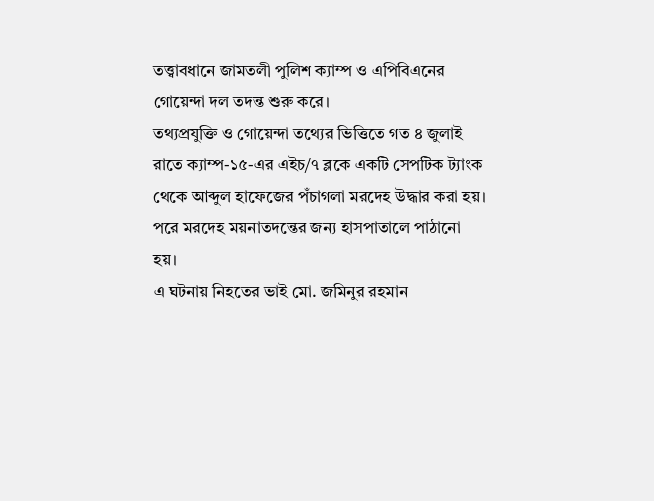তত্ত্বাবধানে জামতলী পুলিশ ক্যাম্প ও এপিবিএনের গোয়েন্দা দল তদন্ত শুরু করে।
তথ্যপ্রযুক্তি ও গোয়েন্দা তথ্যের ভিত্তিতে গত ৪ জুলাই রাতে ক্যাম্প-১৫-এর এইচ/৭ ব্লকে একটি সেপটিক ট্যাংক থেকে আব্দুল হাফেজের পঁচাগলা মরদেহ উদ্ধার করা হয়। পরে মরদেহ ময়নাতদন্তের জন্য হাসপাতালে পাঠানো হয়।
এ ঘটনায় নিহতের ভাই মো. জমিনুর রহমান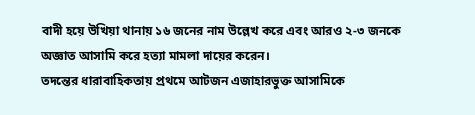বাদী হয়ে উখিয়া থানায় ১৬ জনের নাম উল্লেখ করে এবং আরও ২-৩ জনকে অজ্ঞাত আসামি করে হত্যা মামলা দায়ের করেন।
তদন্তের ধারাবাহিকতায় প্রথমে আটজন এজাহারভুক্ত আসামিকে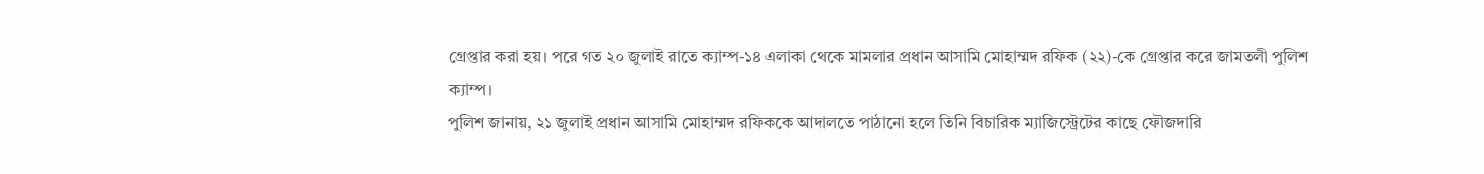গ্রেপ্তার করা হয়। পরে গত ২০ জুলাই রাতে ক্যাম্প-১৪ এলাকা থেকে মামলার প্রধান আসামি মোহাম্মদ রফিক (২২)-কে গ্রেপ্তার করে জামতলী পুলিশ ক্যাম্প।
পুলিশ জানায়, ২১ জুলাই প্রধান আসামি মোহাম্মদ রফিককে আদালতে পাঠানো হলে তিনি বিচারিক ম্যাজিস্ট্রেটের কাছে ফৌজদারি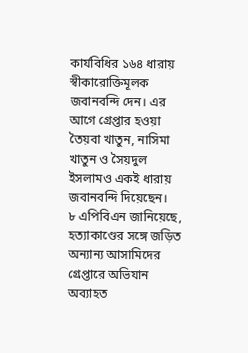কার্যবিধির ১৬৪ ধারায় স্বীকারোক্তিমূলক জবানবন্দি দেন। এর আগে গ্রেপ্তার হওয়া তৈয়বা খাতুন, নাসিমা খাতুন ও সৈয়দুল ইসলামও একই ধারায় জবানবন্দি দিয়েছেন।
৮ এপিবিএন জানিয়েছে, হত্যাকাণ্ডের সঙ্গে জড়িত অন্যান্য আসামিদের গ্রেপ্তারে অভিযান অব্যাহত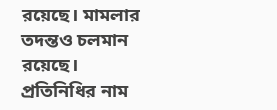রয়েছে। মামলার তদন্তও চলমান রয়েছে।
প্রতিনিধির নাম